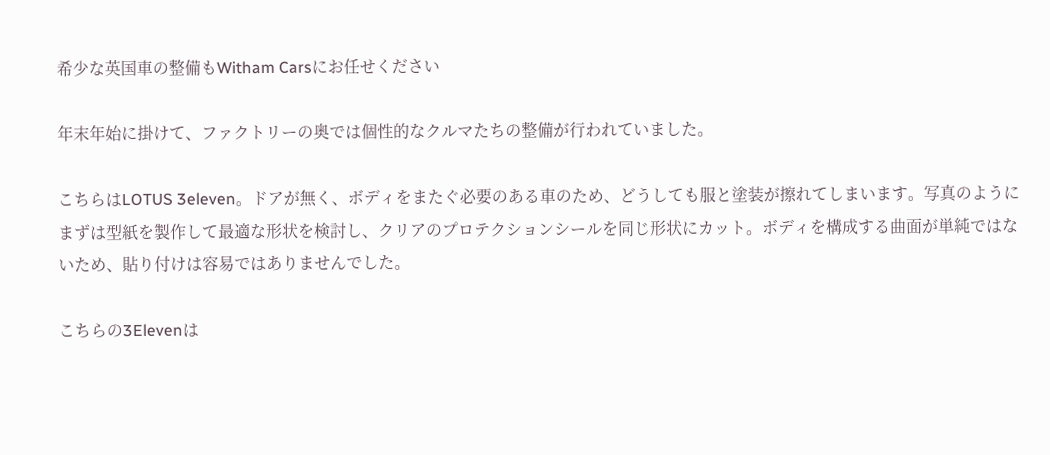希少な英国車の整備もWitham Carsにお任せください

年末年始に掛けて、ファクトリーの奥では個性的なクルマたちの整備が行われていました。

こちらはLOTUS 3eleven。ドアが無く、ボディをまたぐ必要のある車のため、どうしても服と塗装が擦れてしまいます。写真のようにまずは型紙を製作して最適な形状を検討し、クリアのプロテクションシールを同じ形状にカット。ボディを構成する曲面が単純ではないため、貼り付けは容易ではありませんでした。

こちらの3Elevenは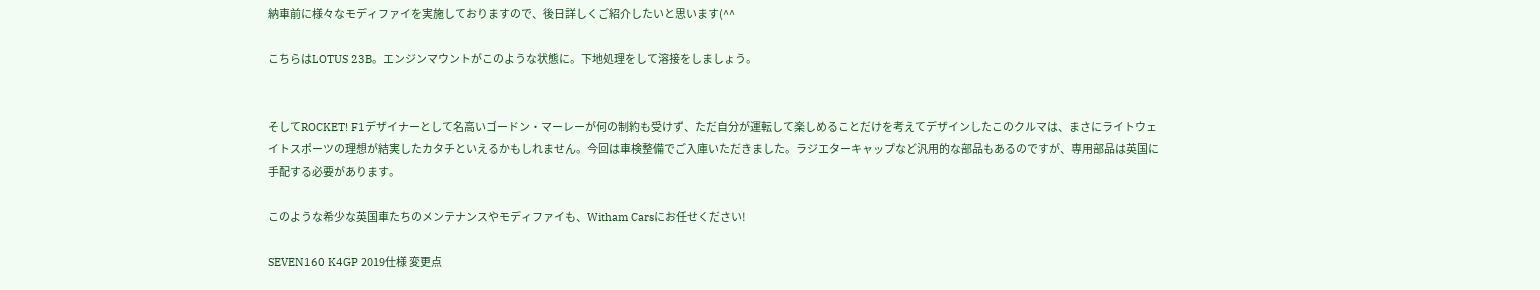納車前に様々なモディファイを実施しておりますので、後日詳しくご紹介したいと思います(^^

こちらはLOTUS 23B。エンジンマウントがこのような状態に。下地処理をして溶接をしましょう。


そしてROCKET! F1デザイナーとして名高いゴードン・マーレーが何の制約も受けず、ただ自分が運転して楽しめることだけを考えてデザインしたこのクルマは、まさにライトウェイトスポーツの理想が結実したカタチといえるかもしれません。今回は車検整備でご入庫いただきました。ラジエターキャップなど汎用的な部品もあるのですが、専用部品は英国に手配する必要があります。

このような希少な英国車たちのメンテナンスやモディファイも、Witham Carsにお任せください!

SEVEN160 K4GP 2019仕様 変更点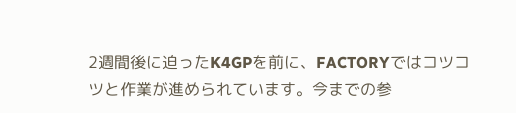2週間後に迫ったK4GPを前に、FACTORYではコツコツと作業が進められています。今までの参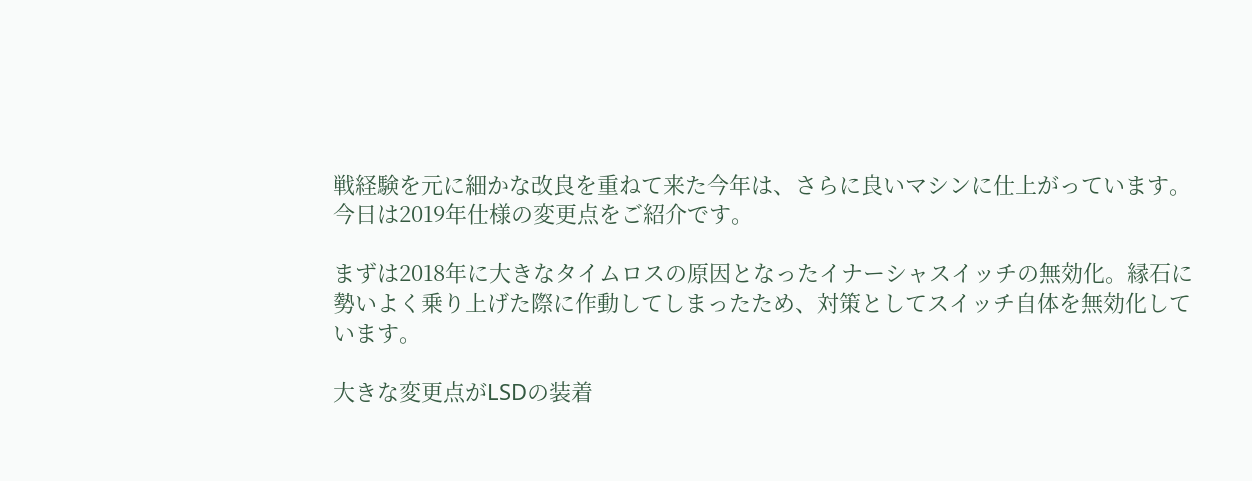戦経験を元に細かな改良を重ねて来た今年は、さらに良いマシンに仕上がっています。今日は2019年仕様の変更点をご紹介です。

まずは2018年に大きなタイムロスの原因となったイナーシャスイッチの無効化。縁石に勢いよく乗り上げた際に作動してしまったため、対策としてスイッチ自体を無効化しています。

大きな変更点がLSDの装着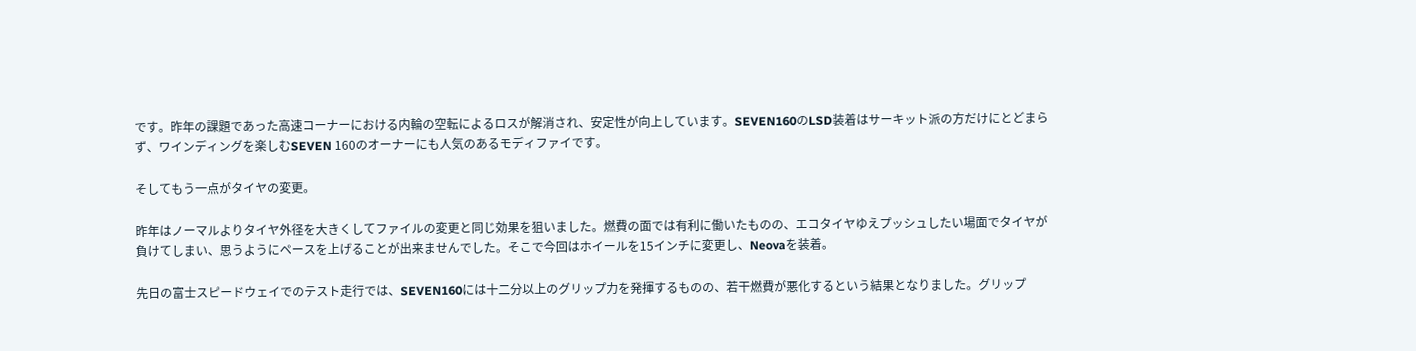です。昨年の課題であった高速コーナーにおける内輪の空転によるロスが解消され、安定性が向上しています。SEVEN160のLSD装着はサーキット派の方だけにとどまらず、ワインディングを楽しむSEVEN 160のオーナーにも人気のあるモディファイです。

そしてもう一点がタイヤの変更。

昨年はノーマルよりタイヤ外径を大きくしてファイルの変更と同じ効果を狙いました。燃費の面では有利に働いたものの、エコタイヤゆえプッシュしたい場面でタイヤが負けてしまい、思うようにペースを上げることが出来ませんでした。そこで今回はホイールを15インチに変更し、Neovaを装着。

先日の富士スピードウェイでのテスト走行では、SEVEN160には十二分以上のグリップ力を発揮するものの、若干燃費が悪化するという結果となりました。グリップ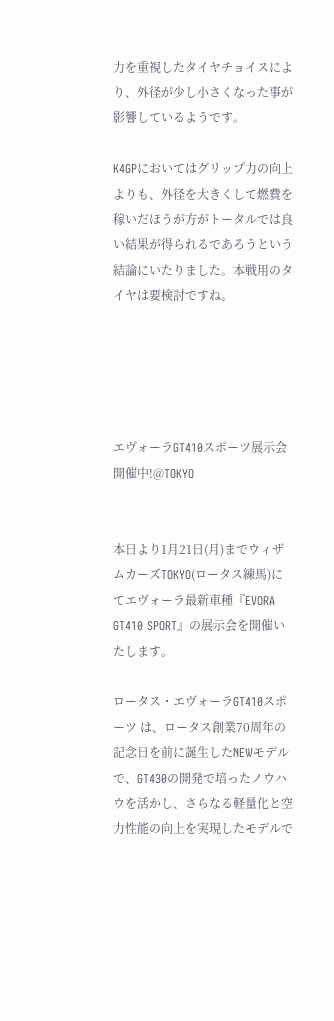力を重視したタイヤチョイスにより、外径が少し小さくなった事が影響しているようです。

K4GPにおいてはグリップ力の向上よりも、外径を大きくして燃費を稼いだほうが方がトータルでは良い結果が得られるであろうという結論にいたりました。本戦用のタイヤは要検討ですね。





エヴォーラGT410スポーツ展示会開催中!@TOKYO


本日より1月21日(月)までウィザムカーズTOKYO(ロータス練馬)にてエヴォーラ最新車種『EVORA GT410 SPORT』の展示会を開催いたします。

ロータス・エヴォーラGT410スポーツ は、ロータス創業70周年の記念日を前に誕生したNEWモデルで、GT430の開発で培ったノウハウを活かし、さらなる軽量化と空力性能の向上を実現したモデルで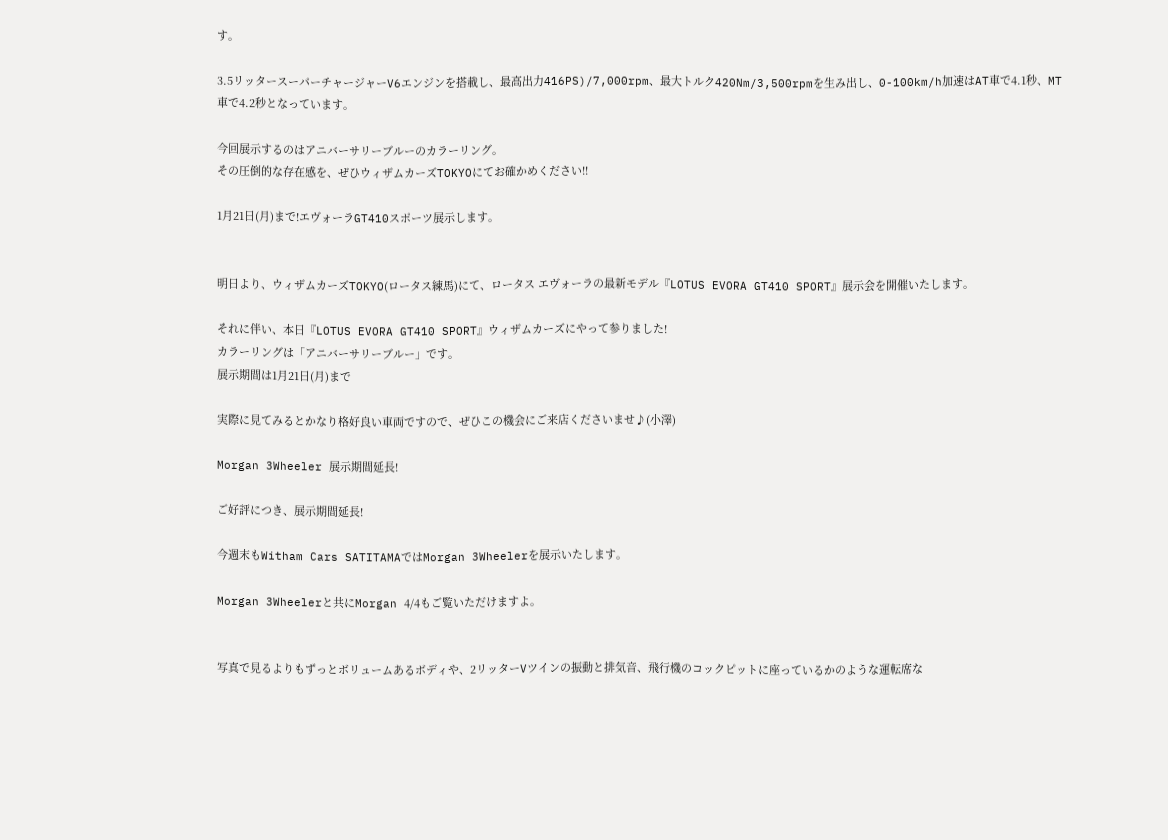す。

3.5リッタースーパーチャージャーV6エンジンを搭載し、最高出力416PS)/7,000rpm、最大トルク420Nm/3,500rpmを生み出し、0-100km/h加速はAT車で4.1秒、MT車で4.2秒となっています。

今回展示するのはアニバーサリーブルーのカラーリング。
その圧倒的な存在感を、ぜひウィザムカーズTOKYOにてお確かめください!!

1月21日(月)まで!エヴォーラGT410スポーツ展示します。


明日より、ウィザムカーズTOKYO(ロータス練馬)にて、ロータス エヴォーラの最新モデル『LOTUS EVORA GT410 SPORT』展示会を開催いたします。

それに伴い、本日『LOTUS EVORA GT410 SPORT』ウィザムカーズにやって参りました!
カラーリングは「アニバーサリーブルー」です。
展示期間は1月21日(月)まで

実際に見てみるとかなり格好良い車両ですので、ぜひこの機会にご来店くださいませ♪(小澤)

Morgan 3Wheeler 展示期間延長!

ご好評につき、展示期間延長!

今週末もWitham Cars SATITAMAではMorgan 3Wheelerを展示いたします。

Morgan 3Wheelerと共にMorgan 4/4もご覧いただけますよ。


写真で見るよりもずっとボリュームあるボディや、2リッターVツインの振動と排気音、飛行機のコックピットに座っているかのような運転席な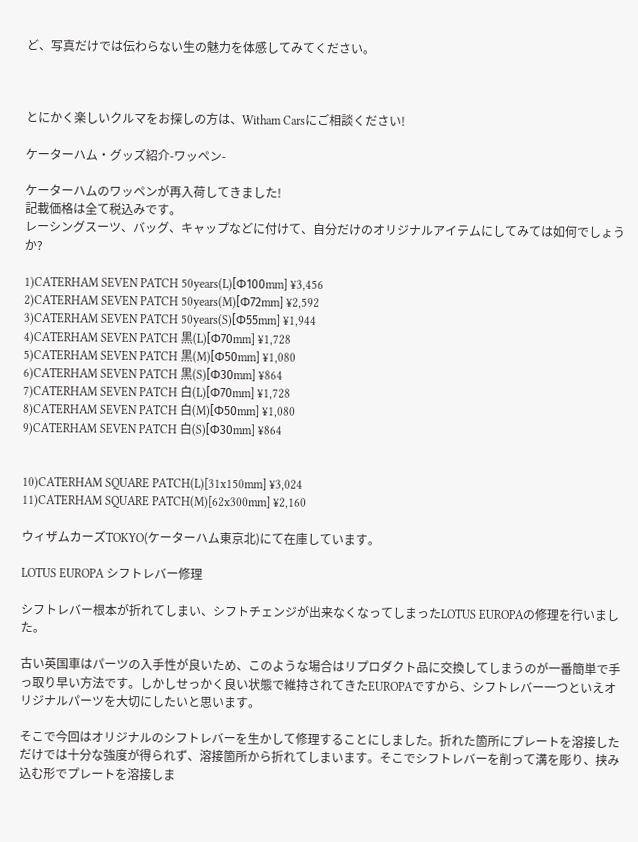ど、写真だけでは伝わらない生の魅力を体感してみてください。



とにかく楽しいクルマをお探しの方は、Witham Carsにご相談ください!

ケーターハム・グッズ紹介-ワッペン-

ケーターハムのワッペンが再入荷してきました!
記載価格は全て税込みです。
レーシングスーツ、バッグ、キャップなどに付けて、自分だけのオリジナルアイテムにしてみては如何でしょうか?

1)CATERHAM SEVEN PATCH 50years(L)[Φ100mm] ¥3,456
2)CATERHAM SEVEN PATCH 50years(M)[Φ72mm] ¥2,592
3)CATERHAM SEVEN PATCH 50years(S)[Φ55mm] ¥1,944
4)CATERHAM SEVEN PATCH 黒(L)[Φ70mm] ¥1,728
5)CATERHAM SEVEN PATCH 黒(M)[Φ50mm] ¥1,080
6)CATERHAM SEVEN PATCH 黒(S)[Φ30mm] ¥864
7)CATERHAM SEVEN PATCH 白(L)[Φ70mm] ¥1,728
8)CATERHAM SEVEN PATCH 白(M)[Φ50mm] ¥1,080
9)CATERHAM SEVEN PATCH 白(S)[Φ30mm] ¥864


10)CATERHAM SQUARE PATCH(L)[31x150mm] ¥3,024
11)CATERHAM SQUARE PATCH(M)[62x300mm] ¥2,160

ウィザムカーズTOKYO(ケーターハム東京北)にて在庫しています。

LOTUS EUROPA シフトレバー修理

シフトレバー根本が折れてしまい、シフトチェンジが出来なくなってしまったLOTUS EUROPAの修理を行いました。

古い英国車はパーツの入手性が良いため、このような場合はリプロダクト品に交換してしまうのが一番簡単で手っ取り早い方法です。しかしせっかく良い状態で維持されてきたEUROPAですから、シフトレバー一つといえオリジナルパーツを大切にしたいと思います。

そこで今回はオリジナルのシフトレバーを生かして修理することにしました。折れた箇所にプレートを溶接しただけでは十分な強度が得られず、溶接箇所から折れてしまいます。そこでシフトレバーを削って溝を彫り、挟み込む形でプレートを溶接しま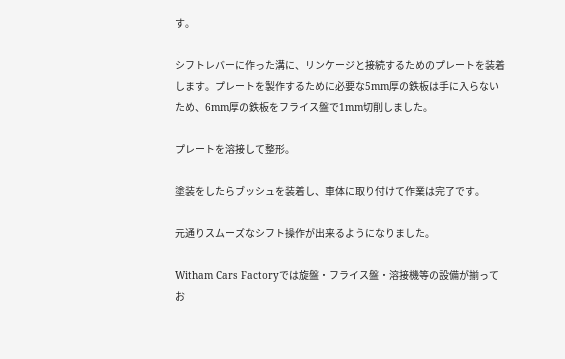す。

シフトレバーに作った溝に、リンケージと接続するためのプレートを装着します。プレートを製作するために必要な5mm厚の鉄板は手に入らないため、6mm厚の鉄板をフライス盤で1mm切削しました。

プレートを溶接して整形。

塗装をしたらブッシュを装着し、車体に取り付けて作業は完了です。

元通りスムーズなシフト操作が出来るようになりました。

Witham Cars Factoryでは旋盤・フライス盤・溶接機等の設備が揃ってお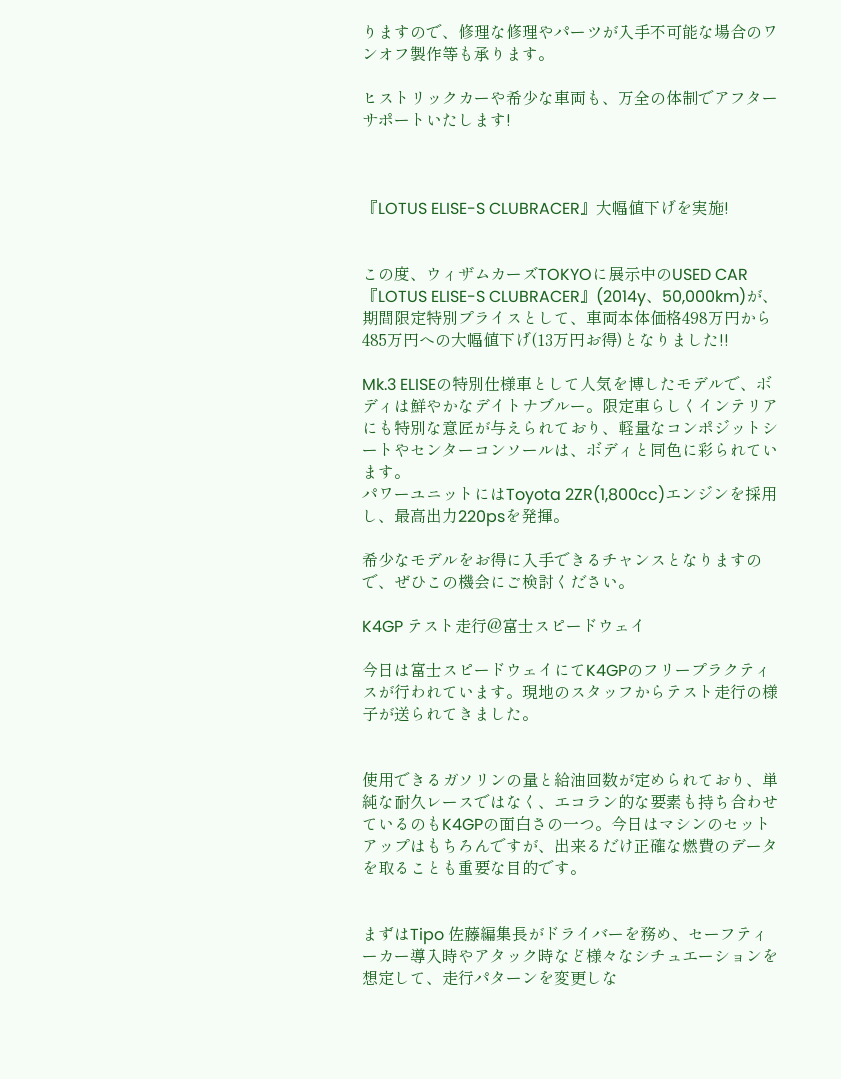りますので、修理な修理やパーツが入手不可能な場合のワンオフ製作等も承ります。

ヒストリックカーや希少な車両も、万全の体制でアフターサポートいたします!



『LOTUS ELISE-S CLUBRACER』大幅値下げを実施!


この度、ウィザムカーズTOKYOに展示中のUSED CAR
『LOTUS ELISE-S CLUBRACER』(2014y、50,000km)が、期間限定特別プライスとして、車両本体価格498万円から485万円への大幅値下げ(13万円お得)となりました!!

Mk.3 ELISEの特別仕様車として人気を博したモデルで、ボディは鮮やかなデイトナブルー。限定車らしくインテリアにも特別な意匠が与えられており、軽量なコンポジットシートやセンターコンソールは、ボディと同色に彩られています。
パワーユニットにはToyota 2ZR(1,800cc)エンジンを採用し、最高出力220psを発揮。

希少なモデルをお得に入手できるチャンスとなりますので、ぜひこの機会にご検討ください。

K4GP テスト走行@富士スピードウェイ

今日は富士スピードウェイにてK4GPのフリープラクティスが行われています。現地のスタッフからテスト走行の様子が送られてきました。


使用できるガソリンの量と給油回数が定められており、単純な耐久レースではなく、エコラン的な要素も持ち合わせているのもK4GPの面白さの一つ。今日はマシンのセットアップはもちろんですが、出来るだけ正確な燃費のデータを取ることも重要な目的です。


まずはTipo 佐藤編集長がドライバーを務め、セーフティーカー導入時やアタック時など様々なシチュエーションを想定して、走行パターンを変更しな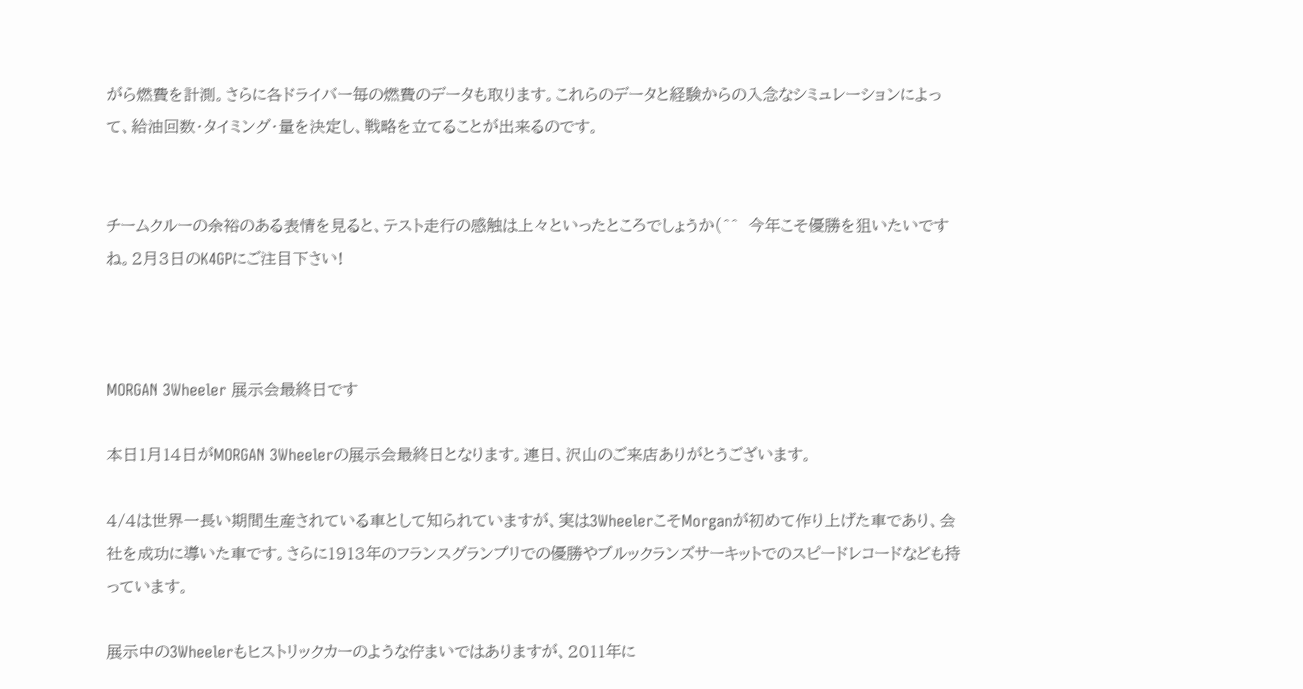がら燃費を計測。さらに各ドライバー毎の燃費のデータも取ります。これらのデータと経験からの入念なシミュレーションによって、給油回数・タイミング・量を決定し、戦略を立てることが出来るのです。


チームクルーの余裕のある表情を見ると、テスト走行の感触は上々といったところでしょうか(^^  今年こそ優勝を狙いたいですね。2月3日のK4GPにご注目下さい!



MORGAN 3Wheeler 展示会最終日です

本日1月14日がMORGAN 3Wheelerの展示会最終日となります。連日、沢山のご来店ありがとうございます。

4/4は世界一長い期間生産されている車として知られていますが、実は3WheelerこそMorganが初めて作り上げた車であり、会社を成功に導いた車です。さらに1913年のフランスグランプリでの優勝やブルックランズサーキットでのスピードレコードなども持っています。

展示中の3Wheelerもヒストリックカーのような佇まいではありますが、2011年に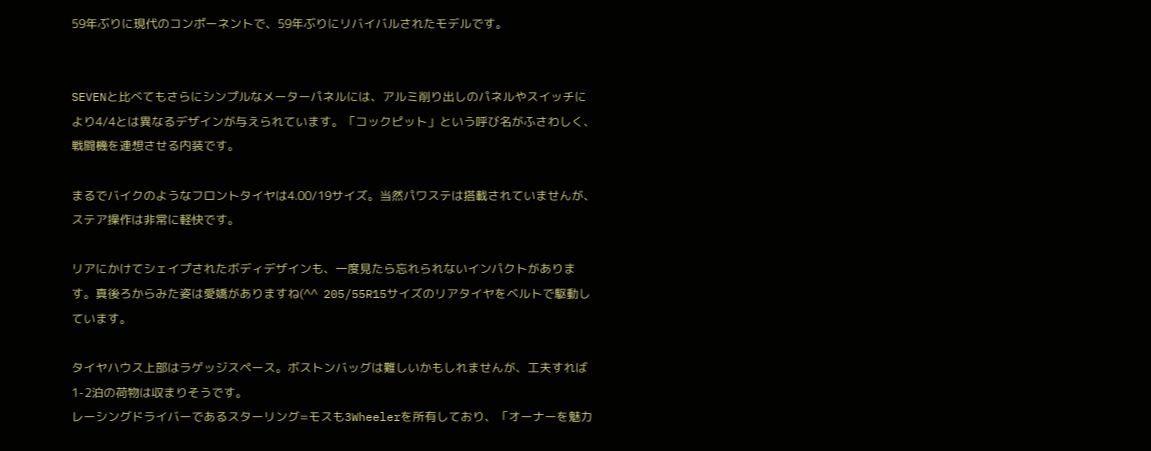59年ぶりに現代のコンポーネントで、59年ぶりにリバイバルされたモデルです。


SEVENと比べてもさらにシンプルなメーターパネルには、アルミ削り出しのパネルやスイッチにより4/4とは異なるデザインが与えられています。「コックピット」という呼び名がふさわしく、戦闘機を連想させる内装です。

まるでバイクのようなフロントタイヤは4.00/19サイズ。当然パワステは搭載されていませんが、ステア操作は非常に軽快です。

リアにかけてシェイプされたボディデザインも、一度見たら忘れられないインパクトがあります。真後ろからみた姿は愛嬌がありますね(^^  205/55R15サイズのリアタイヤをベルトで駆動しています。

タイヤハウス上部はラゲッジスペース。ボストンバッグは難しいかもしれませんが、工夫すれば1-2泊の荷物は収まりそうです。
レーシングドライバーであるスターリング=モスも3Wheelerを所有しており、「オーナーを魅力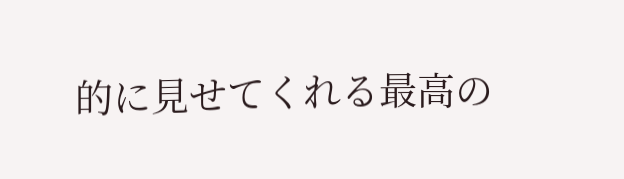的に見せてくれる最高の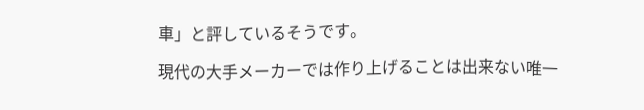車」と評しているそうです。

現代の大手メーカーでは作り上げることは出来ない唯一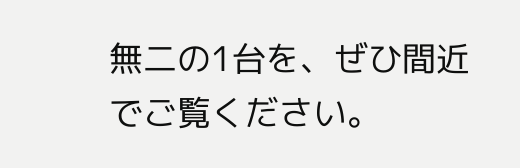無二の1台を、ぜひ間近でご覧ください。